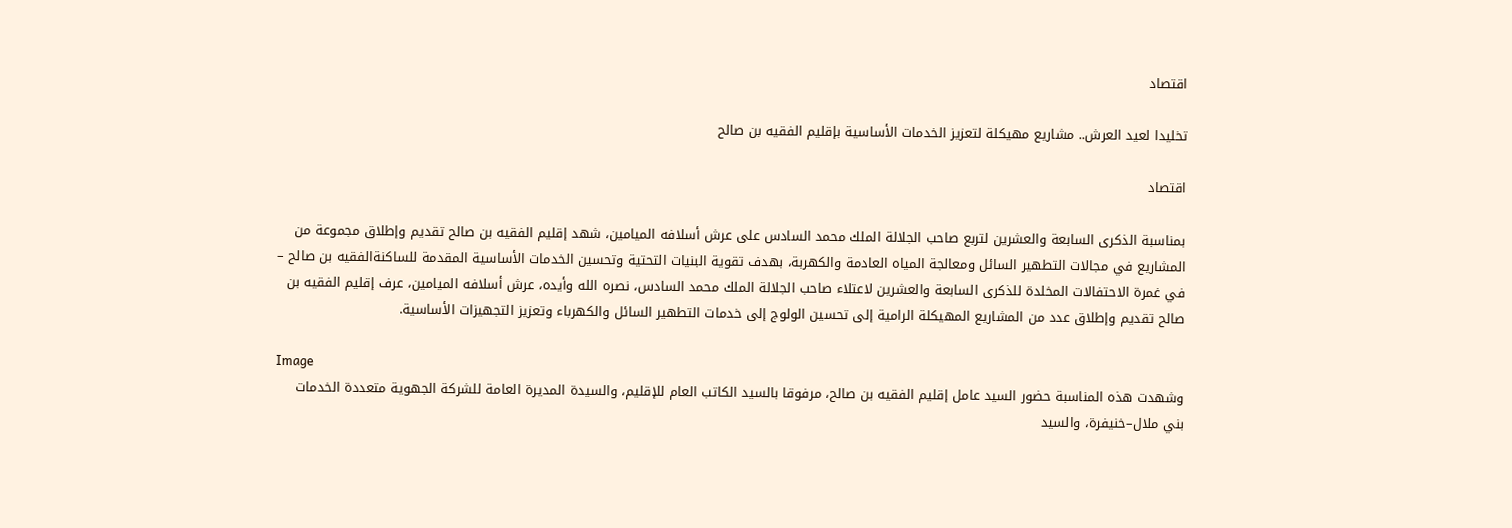اقتصاد

تخليدا لعيد العرش.. مشاريع مهيكلة لتعزيز الخدمات الأساسية بإقليم الفقيه بن صالح

اقتصاد

بمناسبة الذكرى السابعة والعشرين لتربع صاحب الجلالة الملك محمد السادس على عرش أسلافه الميامين، شهد إقليم الفقيه بن صالح تقديم وإطلاق مجموعة من المشاريع في مجالات التطهير السائل ومعالجة المياه العادمة والكهربة، بهدف تقوية البنيات التحتية وتحسين الخدمات الأساسية المقدمة للساكنةالفقيه بن صالح – في غمرة الاحتفالات المخلدة للذكرى السابعة والعشرين لاعتلاء صاحب الجلالة الملك محمد السادس، نصره الله وأيده، عرش أسلافه الميامين، عرف إقليم الفقيه بن صالح تقديم وإطلاق عدد من المشاريع المهيكلة الرامية إلى تحسين الولوج إلى خدمات التطهير السائل والكهرباء وتعزيز التجهيزات الأساسية.

Image
وشهدت هذه المناسبة حضور السيد عامل إقليم الفقيه بن صالح، مرفوقا بالسيد الكاتب العام للإقليم، والسيدة المديرة العامة للشركة الجهوية متعددة الخدمات بني ملال–خنيفرة، والسيد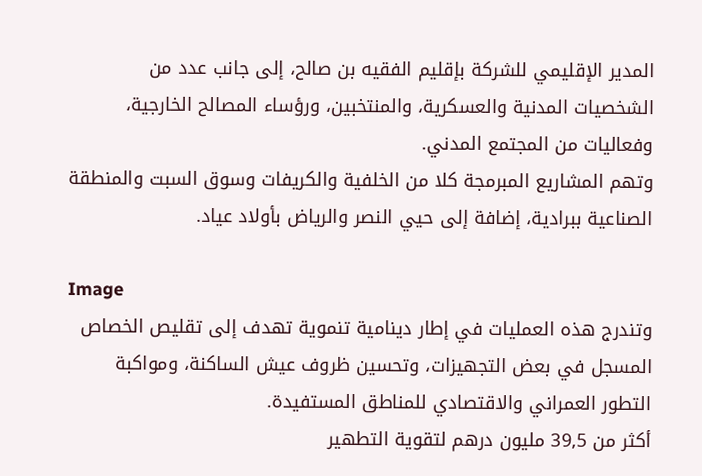المدير الإقليمي للشركة بإقليم الفقيه بن صالح، إلى جانب عدد من الشخصيات المدنية والعسكرية، والمنتخبين، ورؤساء المصالح الخارجية، وفعاليات من المجتمع المدني.
وتهم المشاريع المبرمجة كلا من الخلفية والكريفات وسوق السبت والمنطقة الصناعية ببرادية، إضافة إلى حيي النصر والرياض بأولاد عياد.

Image
وتندرج هذه العمليات في إطار دينامية تنموية تهدف إلى تقليص الخصاص المسجل في بعض التجهيزات، وتحسين ظروف عيش الساكنة، ومواكبة التطور العمراني والاقتصادي للمناطق المستفيدة.
أكثر من 39,5 مليون درهم لتقوية التطهير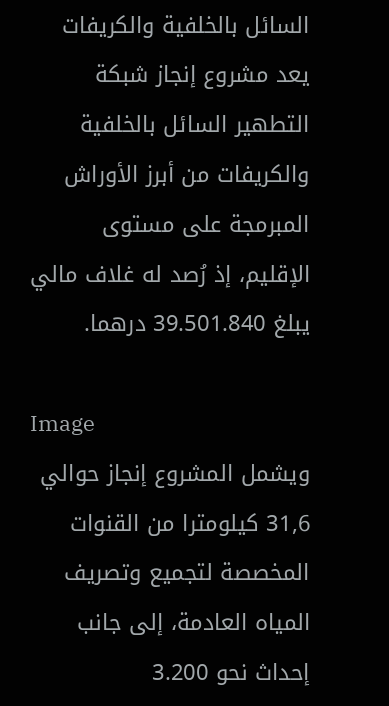السائل بالخلفية والكريفات
يعد مشروع إنجاز شبكة التطهير السائل بالخلفية والكريفات من أبرز الأوراش المبرمجة على مستوى الإقليم، إذ رُصد له غلاف مالي يبلغ 39.501.840 درهما.

Image
ويشمل المشروع إنجاز حوالي 31,6 كيلومترا من القنوات المخصصة لتجميع وتصريف المياه العادمة، إلى جانب إحداث نحو 3.200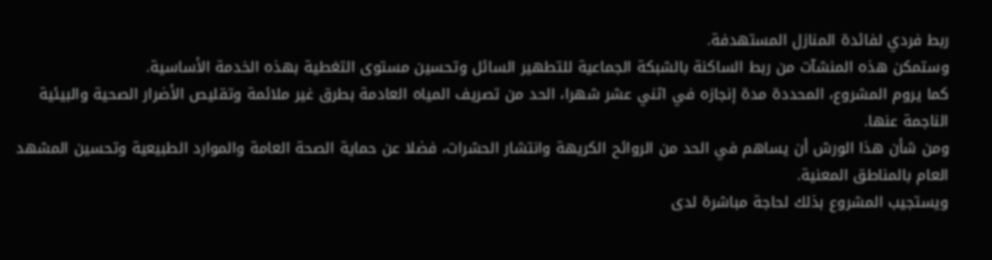ربط فردي لفائدة المنازل المستهدفة.
وستمكن هذه المنشآت من ربط الساكنة بالشبكة الجماعية للتطهير السائل وتحسين مستوى التغطية بهذه الخدمة الأساسية.
كما يروم المشروع، المحددة مدة إنجازه في اثني عشر شهرا، الحد من تصريف المياه العادمة بطرق غير ملائمة وتقليص الأضرار الصحية والبيئية الناجمة عنها.
ومن شأن هذا الورش أن يساهم في الحد من الروائح الكريهة وانتشار الحشرات، فضلا عن حماية الصحة العامة والموارد الطبيعية وتحسين المشهد العام بالمناطق المعنية.
ويستجيب المشروع بذلك لحاجة مباشرة لدى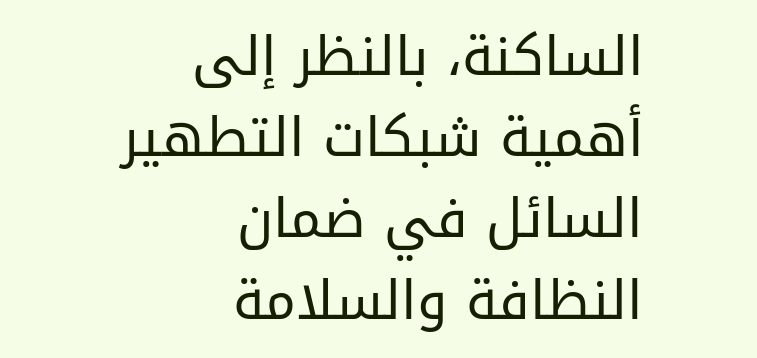الساكنة، بالنظر إلى أهمية شبكات التطهير السائل في ضمان النظافة والسلامة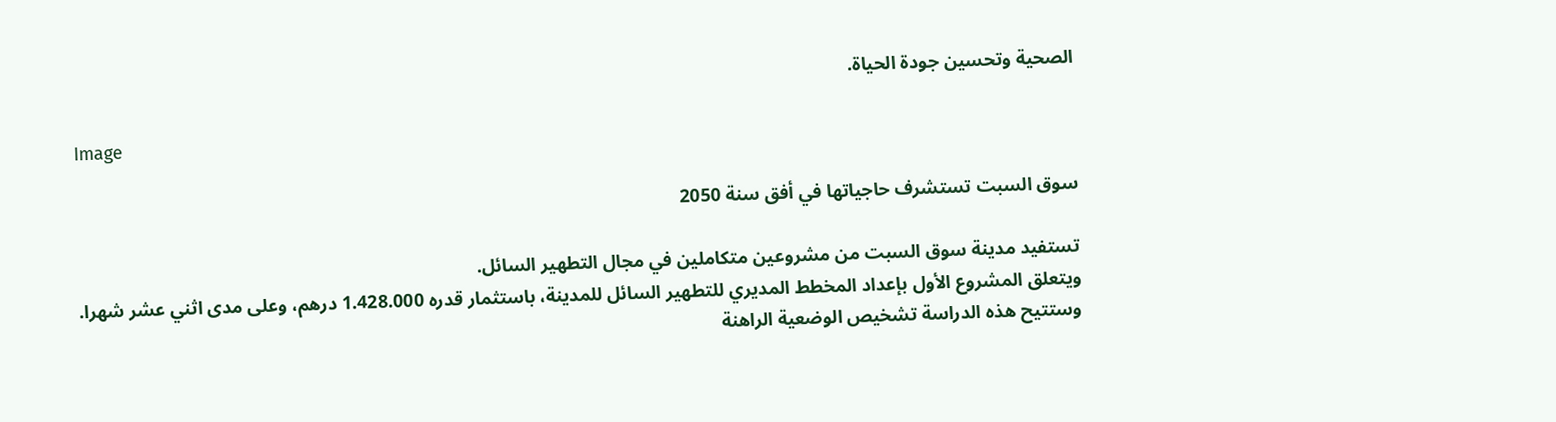الصحية وتحسين جودة الحياة.

Image

سوق السبت تستشرف حاجياتها في أفق سنة 2050

تستفيد مدينة سوق السبت من مشروعين متكاملين في مجال التطهير السائل.
ويتعلق المشروع الأول بإعداد المخطط المديري للتطهير السائل للمدينة، باستثمار قدره 1.428.000 درهم، وعلى مدى اثني عشر شهرا.
وستتيح هذه الدراسة تشخيص الوضعية الراهنة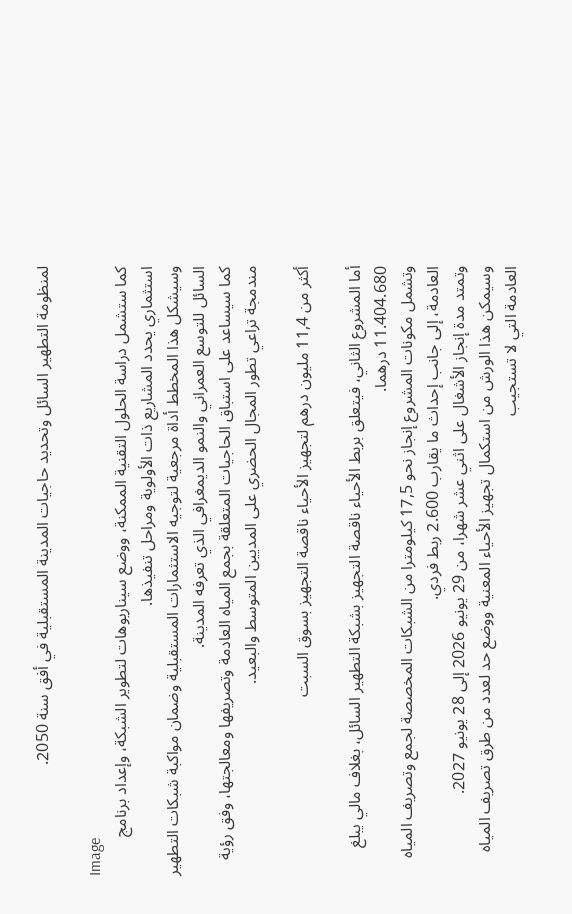لمنظومة التطهير السائل وتحديد حاجيات المدينة المستقبلية في أفق سنة 2050.

Image
كما ستشمل دراسة الحلول التقنية الممكنة، ووضع سيناريوهات لتطوير الشبكة، وإعداد برنامج استثماري يحدد المشاريع ذات الأولوية ومراحل تنفيذها.
وسيشكل هذا المخطط أداة مرجعية لتوجيه الاستثمارات المستقبلية وضمان مواكبة شبكات التطهير السائل للتوسع العمراني والنمو الديمغرافي الذي تعرفه المدينة.
كما سيساعد على استباق الحاجيات المتعلقة بجمع المياه العادمة وتصريفها ومعالجتها، وفق رؤية مندمجة تراعي تطور المجال الحضري على المديين المتوسط والبعيد.

أكثر من 11,4 مليون درهم لتجهيز الأحياء ناقصة التجهيز بسوق السبت

أما المشروع الثاني، فيتعلق بربط الأحياء ناقصة التجهيز بشبكة التطهير السائل، بغلاف مالي يبلغ 11.404.680 درهما.
وتشمل مكونات المشروع إنجاز نحو 17,5 كيلومترا من الشبكات المخصصة لجمع وتصريف المياه العادمة، إلى جانب إحداث ما يقارب 2.600 ربط فردي.
وتمتد مدة إنجاز الأشغال على اثني عشر شهرا، من 29 يونيو 2026 إلى 28 يونيو 2027.
وسيمكن هذا الورش من استكمال تجهيز الأحياء المعنية ووضع حد لعدد من طرق تصريف المياه العادمة التي لا تستجيب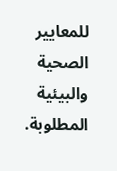للمعايير الصحية والبيئية المطلوبة.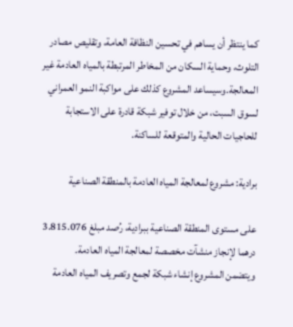كما ينتظر أن يساهم في تحسين النظافة العامة، وتقليص مصادر التلوث، وحماية السكان من المخاطر المرتبطة بالمياه العادمة غير المعالجة.وسيساعد المشروع كذلك على مواكبة النمو العمراني لسوق السبت، من خلال توفير شبكة قادرة على الاستجابة للحاجيات الحالية والمتوقعة للساكنة.

برادية: مشروع لمعالجة المياه العادمة بالمنطقة الصناعية

على مستوى المنطقة الصناعية ببرادية، رُصد مبلغ 3.815.076 درهما لإنجاز منشآت مخصصة لمعالجة المياه العادمة.
ويتضمن المشروع إنشاء شبكة لجمع وتصريف المياه العادمة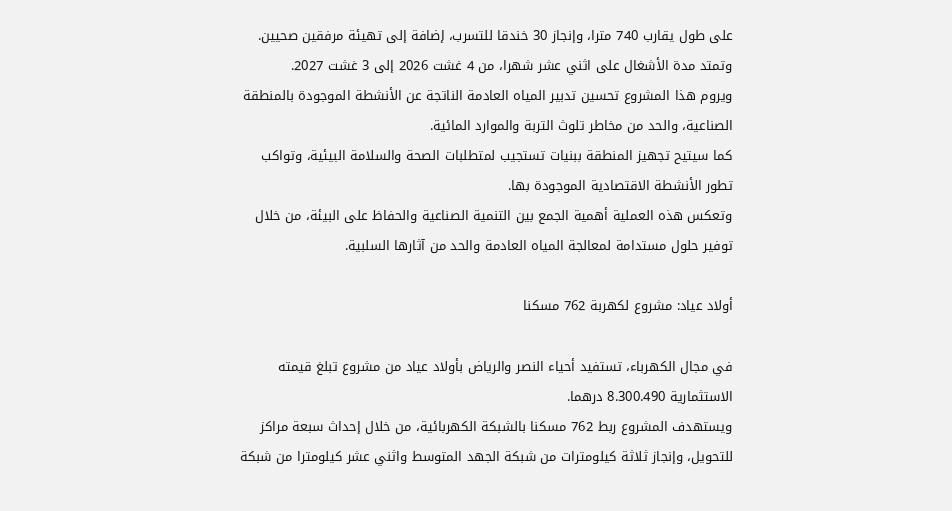على طول يقارب 740 مترا، وإنجاز 30 خندقا للتسرب، إضافة إلى تهيئة مرفقين صحيين.
وتمتد مدة الأشغال على اثني عشر شهرا، من 4 غشت 2026 إلى 3 غشت 2027.
ويروم هذا المشروع تحسين تدبير المياه العادمة الناتجة عن الأنشطة الموجودة بالمنطقة الصناعية، والحد من مخاطر تلوث التربة والموارد المائية.
كما سيتيح تجهيز المنطقة ببنيات تستجيب لمتطلبات الصحة والسلامة البيئية، وتواكب تطور الأنشطة الاقتصادية الموجودة بها.
وتعكس هذه العملية أهمية الجمع بين التنمية الصناعية والحفاظ على البيئة، من خلال توفير حلول مستدامة لمعالجة المياه العادمة والحد من آثارها السلبية.

أولاد عياد: مشروع لكهربة 762 مسكنا

في مجال الكهرباء، تستفيد أحياء النصر والرياض بأولاد عياد من مشروع تبلغ قيمته الاستثمارية 8.300.490 درهما.
ويستهدف المشروع ربط 762 مسكنا بالشبكة الكهربائية، من خلال إحداث سبعة مراكز للتحويل، وإنجاز ثلاثة كيلومترات من شبكة الجهد المتوسط واثني عشر كيلومترا من شبكة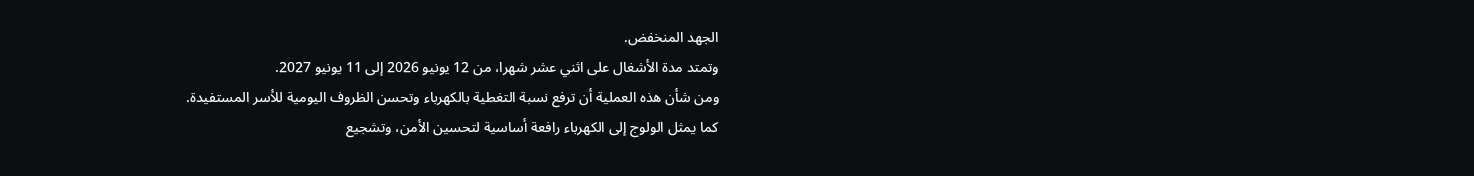الجهد المنخفض.
وتمتد مدة الأشغال على اثني عشر شهرا، من 12 يونيو 2026 إلى 11 يونيو 2027.
ومن شأن هذه العملية أن ترفع نسبة التغطية بالكهرباء وتحسن الظروف اليومية للأسر المستفيدة.
كما يمثل الولوج إلى الكهرباء رافعة أساسية لتحسين الأمن، وتشجيع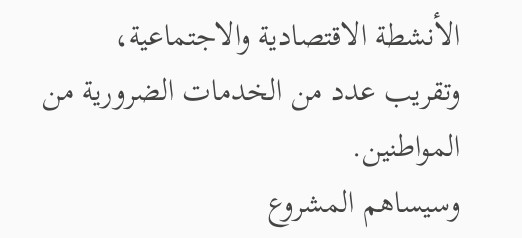الأنشطة الاقتصادية والاجتماعية، وتقريب عدد من الخدمات الضرورية من المواطنين.
وسيساهم المشروع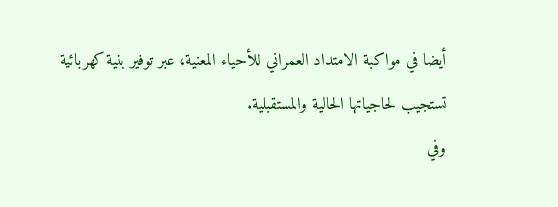أيضا في مواكبة الامتداد العمراني للأحياء المعنية، عبر توفير بنية كهربائية تستجيب لحاجياتها الحالية والمستقبلية.
وفي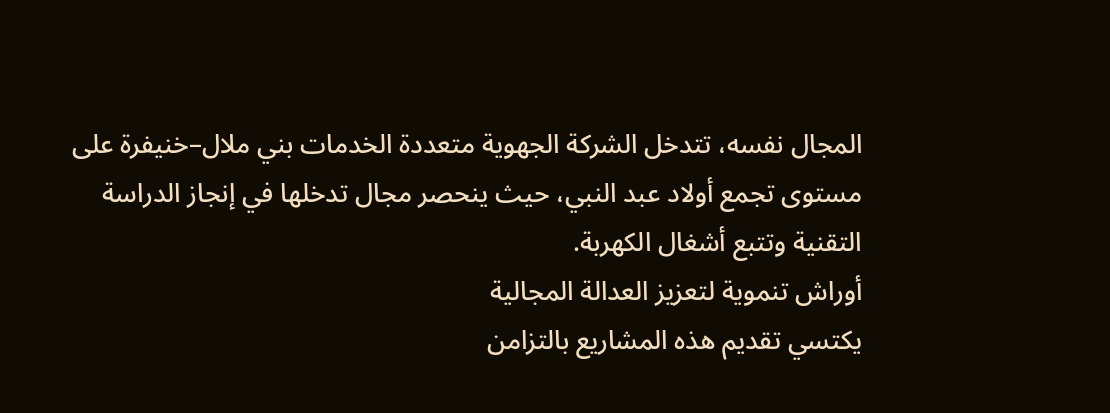المجال نفسه، تتدخل الشركة الجهوية متعددة الخدمات بني ملال–خنيفرة على مستوى تجمع أولاد عبد النبي، حيث ينحصر مجال تدخلها في إنجاز الدراسة التقنية وتتبع أشغال الكهربة.
أوراش تنموية لتعزيز العدالة المجالية
يكتسي تقديم هذه المشاريع بالتزامن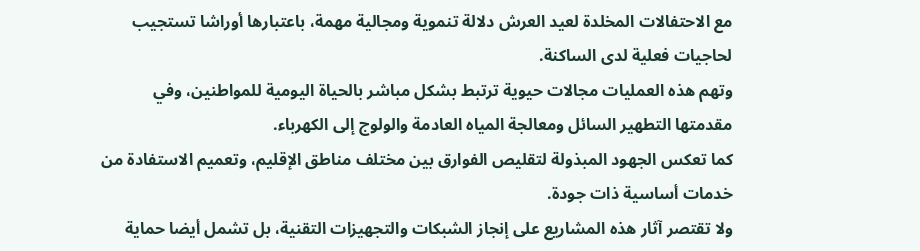مع الاحتفالات المخلدة لعيد العرش دلالة تنموية ومجالية مهمة، باعتبارها أوراشا تستجيب لحاجيات فعلية لدى الساكنة.
وتهم هذه العمليات مجالات حيوية ترتبط بشكل مباشر بالحياة اليومية للمواطنين، وفي مقدمتها التطهير السائل ومعالجة المياه العادمة والولوج إلى الكهرباء.
كما تعكس الجهود المبذولة لتقليص الفوارق بين مختلف مناطق الإقليم، وتعميم الاستفادة من خدمات أساسية ذات جودة.
ولا تقتصر آثار هذه المشاريع على إنجاز الشبكات والتجهيزات التقنية، بل تشمل أيضا حماية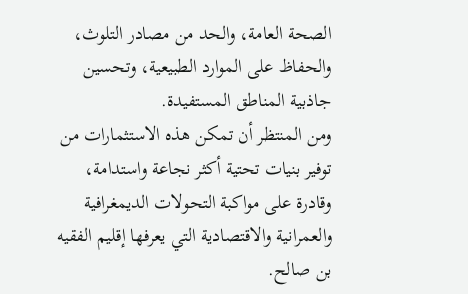الصحة العامة، والحد من مصادر التلوث، والحفاظ على الموارد الطبيعية، وتحسين جاذبية المناطق المستفيدة.
ومن المنتظر أن تمكن هذه الاستثمارات من توفير بنيات تحتية أكثر نجاعة واستدامة، وقادرة على مواكبة التحولات الديمغرافية والعمرانية والاقتصادية التي يعرفها إقليم الفقيه بن صالح.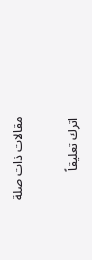مقالات ذات صلة

اترك تعليقاً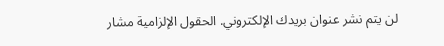لن يتم نشر عنوان بريدك الإلكتروني. الحقول الإلزامية مشار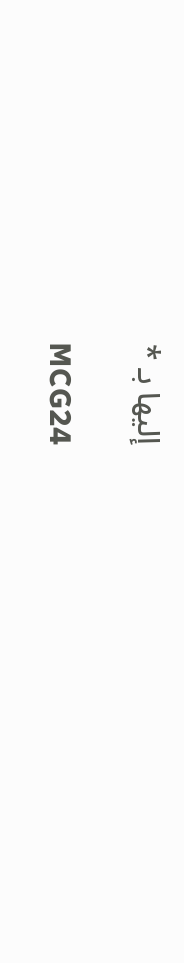إليها بـ *

MCG24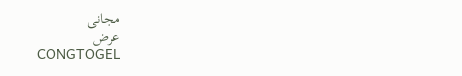مجانى
عرض
CONGTOGEL